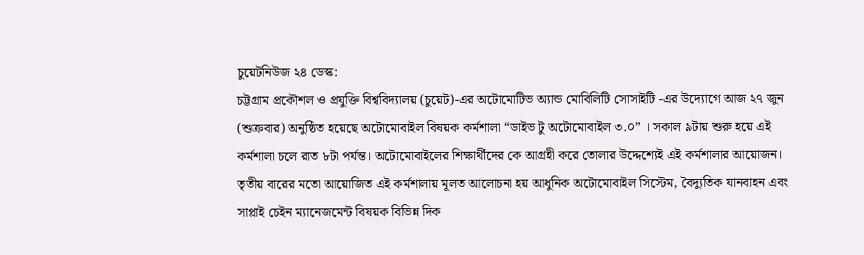চুয়েটনিউজ ২৪ ডেস্ক:
চট্টগ্রাম প্রকৌশল ও প্রযুক্তি বিশ্ববিদ্যালয় (চুয়েট)-এর অটোমোটিভ অ্যান্ড মোবিলিটি সোসাইটি -এর উদ্যোগে আজ ২৭ জুন (শুক্রবার) অনুষ্ঠিত হয়েছে অটোমোবাইল বিষয়ক কর্মশালা “ডাইভ টু অটোমোবাইল ৩.০” । সকাল ৯টায় শুরু হয়ে এই কর্মশালা চলে রাত ৮টা পর্যন্ত। অটোমোবাইলের শিক্ষার্থীদের কে আগ্রহী করে তোলার উদ্দেশ্যেই এই কর্মশালার আয়োজন।
তৃতীয় বারের মতো আয়োজিত এই কর্মশালায় মূলত আলোচনা হয় আধুনিক অটোমোবাইল সিস্টেম, বৈদ্যুতিক যানবাহন এবং সাপ্লাই চেইন ম্যানেজমেন্ট বিষয়ক বিভিন্ন দিক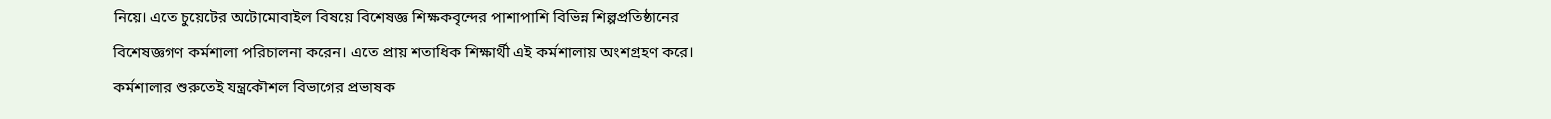নিয়ে। এতে চুয়েটের অটোমোবাইল বিষয়ে বিশেষজ্ঞ শিক্ষকবৃন্দের পাশাপাশি বিভিন্ন শিল্পপ্রতিষ্ঠানের বিশেষজ্ঞগণ কর্মশালা পরিচালনা করেন। এতে প্রায় শতাধিক শিক্ষার্থী এই কর্মশালায় অংশগ্রহণ করে।
কর্মশালার শুরুতেই যন্ত্রকৌশল বিভাগের প্রভাষক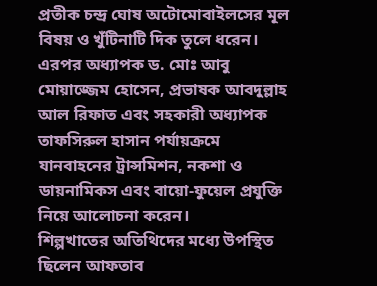প্রতীক চন্দ্র ঘোষ অটোমোবাইলসের মূল বিষয় ও খুঁটিনাটি দিক তুলে ধরেন। এরপর অধ্যাপক ড. মোঃ আবু মোয়াজ্জেম হোসেন, প্রভাষক আবদুল্লাহ আল রিফাত এবং সহকারী অধ্যাপক তাফসিরুল হাসান পর্যায়ক্রমে যানবাহনের ট্রান্সমিশন, নকশা ও ডায়নামিকস এবং বায়ো-ফুয়েল প্রযুক্তি নিয়ে আলোচনা করেন।
শিল্পখাতের অতিথিদের মধ্যে উপস্থিত ছিলেন আফতাব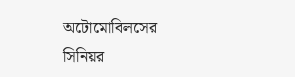অটোমোবিলসের সিনিয়র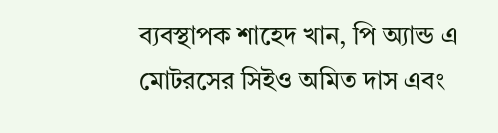ব্যবস্থাপক শাহেদ খান, পি অ্যান্ড এ মোটরসের সিইও অমিত দাস এবং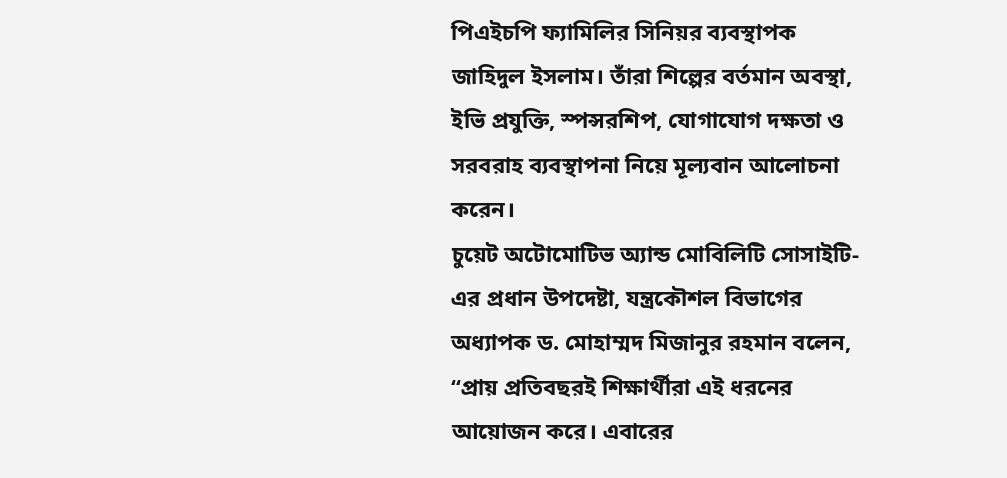পিএইচপি ফ্যামিলির সিনিয়র ব্যবস্থাপক জাহিদুল ইসলাম। তাঁরা শিল্পের বর্তমান অবস্থা, ইভি প্রযুক্তি, স্পন্সরশিপ, যোগাযোগ দক্ষতা ও সরবরাহ ব্যবস্থাপনা নিয়ে মূল্যবান আলোচনা করেন।
চুয়েট অটোমোটিভ অ্যান্ড মোবিলিটি সোসাইটি-এর প্রধান উপদেষ্টা, যন্ত্রকৌশল বিভাগের অধ্যাপক ড. মোহাম্মদ মিজানুর রহমান বলেন, “প্রায় প্রতিবছরই শিক্ষার্থীরা এই ধরনের আয়োজন করে। এবারের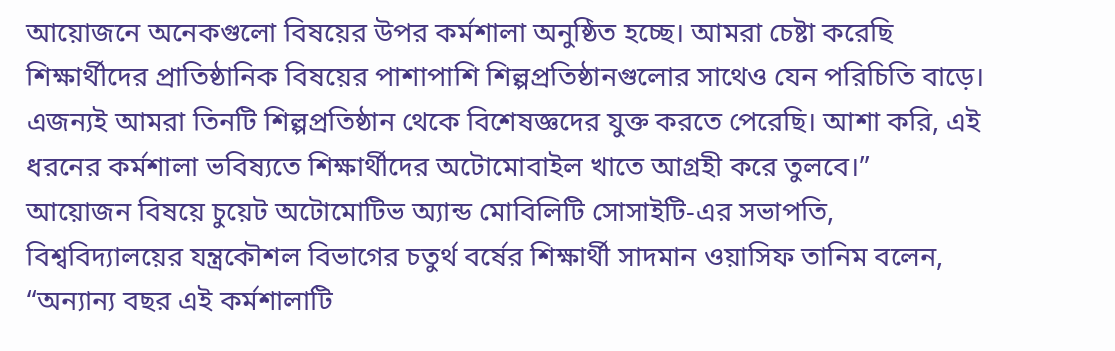আয়োজনে অনেকগুলো বিষয়ের উপর কর্মশালা অনুষ্ঠিত হচ্ছে। আমরা চেষ্টা করেছি শিক্ষার্থীদের প্রাতিষ্ঠানিক বিষয়ের পাশাপাশি শিল্পপ্রতিষ্ঠানগুলোর সাথেও যেন পরিচিতি বাড়ে। এজন্যই আমরা তিনটি শিল্পপ্রতিষ্ঠান থেকে বিশেষজ্ঞদের যুক্ত করতে পেরেছি। আশা করি, এই ধরনের কর্মশালা ভবিষ্যতে শিক্ষার্থীদের অটোমোবাইল খাতে আগ্রহী করে তুলবে।”
আয়োজন বিষয়ে চুয়েট অটোমোটিভ অ্যান্ড মোবিলিটি সোসাইটি-এর সভাপতি, বিশ্ববিদ্যালয়ের যন্ত্রকৌশল বিভাগের চতুর্থ বর্ষের শিক্ষার্থী সাদমান ওয়াসিফ তানিম বলেন, “অন্যান্য বছর এই কর্মশালাটি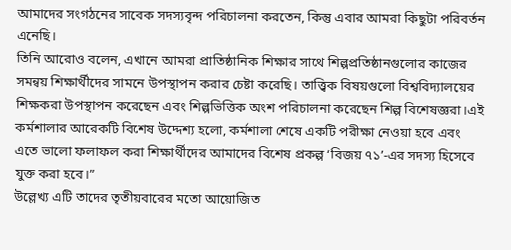আমাদের সংগঠনের সাবেক সদস্যবৃন্দ পরিচালনা করতেন, কিন্তু এবার আমরা কিছুটা পরিবর্তন এনেছি।
তিনি আরোও বলেন, এখানে আমরা প্রাতিষ্ঠানিক শিক্ষার সাথে শিল্পপ্রতিষ্ঠানগুলোর কাজের সমন্বয় শিক্ষার্থীদের সামনে উপস্থাপন করার চেষ্টা করেছি। তাত্ত্বিক বিষয়গুলো বিশ্ববিদ্যালয়ের শিক্ষকরা উপস্থাপন করেছেন এবং শিল্পভিত্তিক অংশ পরিচালনা করেছেন শিল্প বিশেষজ্ঞরা।এই কর্মশালার আরেকটি বিশেষ উদ্দেশ্য হলো, কর্মশালা শেষে একটি পরীক্ষা নেওয়া হবে এবং এতে ভালো ফলাফল করা শিক্ষার্থীদের আমাদের বিশেষ প্রকল্প ‘বিজয় ৭১’-এর সদস্য হিসেবে যুক্ত করা হবে।”
উল্লেখ্য এটি তাদের তৃতীয়বারের মতো আয়োজিত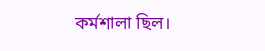কর্মশালা ছিল।